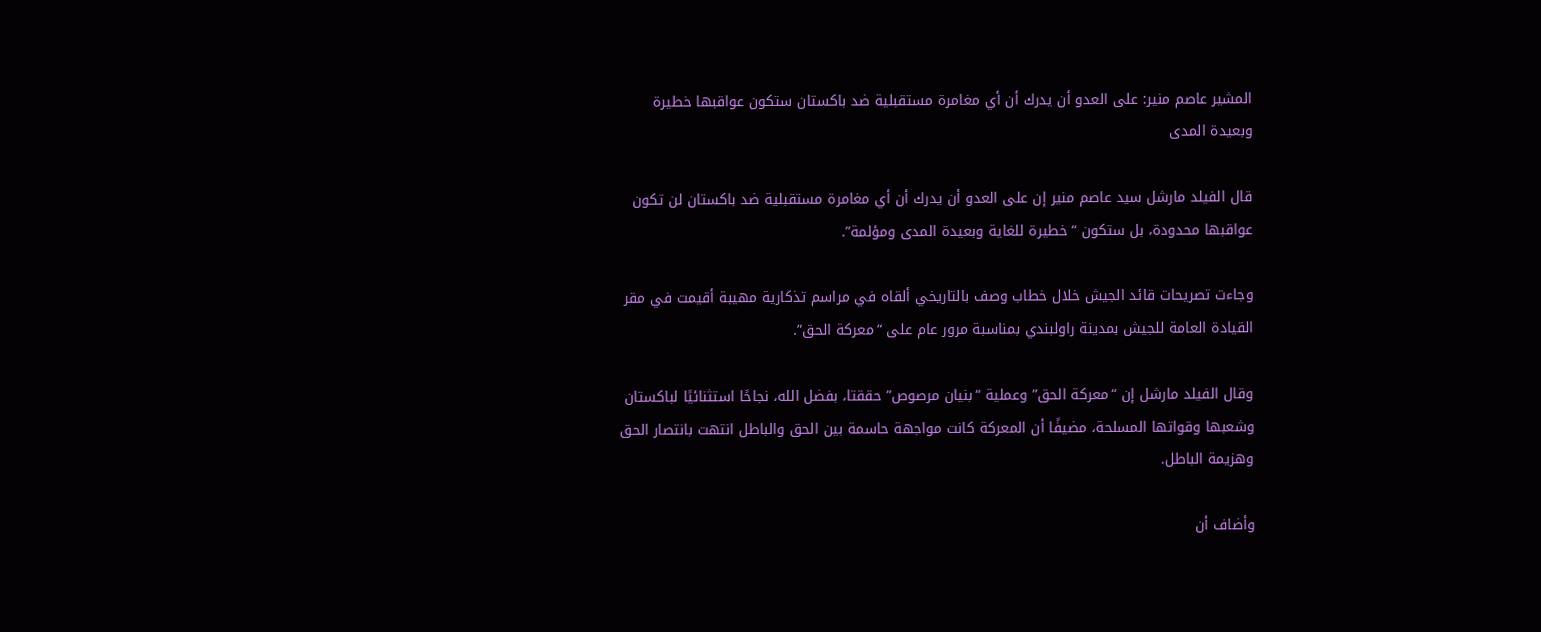المشير عاصم منير: على العدو أن يدرك أن أي مغامرة مستقبلية ضد باكستان ستكون عواقبها خطيرة وبعيدة المدى

قال الفيلد مارشل سيد عاصم منير إن على العدو أن يدرك أن أي مغامرة مستقبلية ضد باكستان لن تكون عواقبها محدودة، بل ستكون “خطيرة للغاية وبعيدة المدى ومؤلمة”.

وجاءت تصريحات قائد الجيش خلال خطاب وصف بالتاريخي ألقاه في مراسم تذكارية مهيبة أقيمت في مقر القيادة العامة للجيش بمدينة راولبندي بمناسبة مرور عام على “معركة الحق”.

وقال الفيلد مارشل إن “معركة الحق” وعملية “بنيان مرصوص” حققتا، بفضل الله، نجاحًا استثنائيًا لباكستان وشعبها وقواتها المسلحة، مضيفًا أن المعركة كانت مواجهة حاسمة بين الحق والباطل انتهت بانتصار الحق وهزيمة الباطل.

وأضاف أن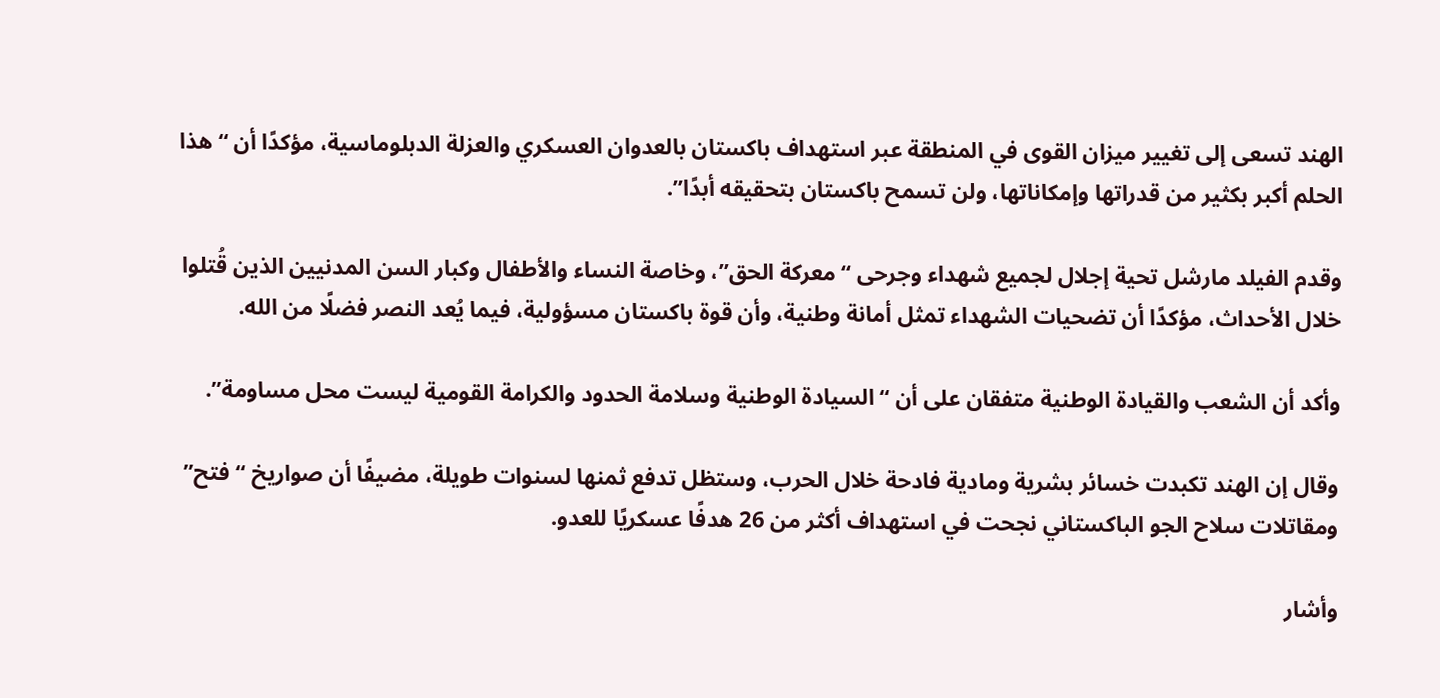الهند تسعى إلى تغيير ميزان القوى في المنطقة عبر استهداف باكستان بالعدوان العسكري والعزلة الدبلوماسية، مؤكدًا أن “هذا الحلم أكبر بكثير من قدراتها وإمكاناتها، ولن تسمح باكستان بتحقيقه أبدًا”.

وقدم الفيلد مارشل تحية إجلال لجميع شهداء وجرحى “معركة الحق”، وخاصة النساء والأطفال وكبار السن المدنيين الذين قُتلوا خلال الأحداث، مؤكدًا أن تضحيات الشهداء تمثل أمانة وطنية، وأن قوة باكستان مسؤولية، فيما يُعد النصر فضلًا من الله.

وأكد أن الشعب والقيادة الوطنية متفقان على أن “السيادة الوطنية وسلامة الحدود والكرامة القومية ليست محل مساومة”.

وقال إن الهند تكبدت خسائر بشرية ومادية فادحة خلال الحرب، وستظل تدفع ثمنها لسنوات طويلة، مضيفًا أن صواريخ “فتح” ومقاتلات سلاح الجو الباكستاني نجحت في استهداف أكثر من 26 هدفًا عسكريًا للعدو.

وأشار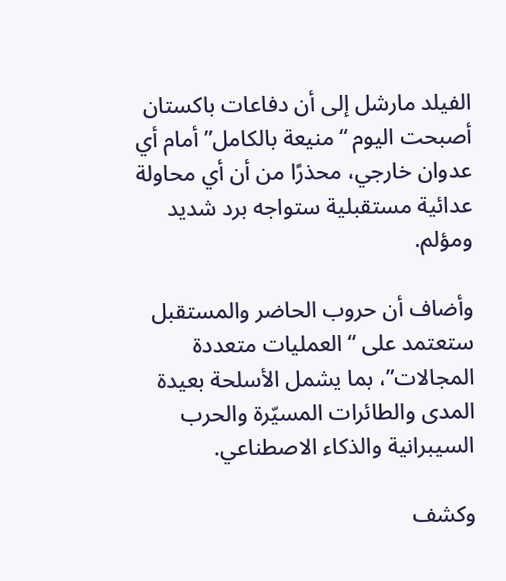الفيلد مارشل إلى أن دفاعات باكستان أصبحت اليوم “منيعة بالكامل” أمام أي عدوان خارجي، محذرًا من أن أي محاولة عدائية مستقبلية ستواجه برد شديد ومؤلم.

وأضاف أن حروب الحاضر والمستقبل ستعتمد على “العمليات متعددة المجالات”، بما يشمل الأسلحة بعيدة المدى والطائرات المسيّرة والحرب السيبرانية والذكاء الاصطناعي.

وكشف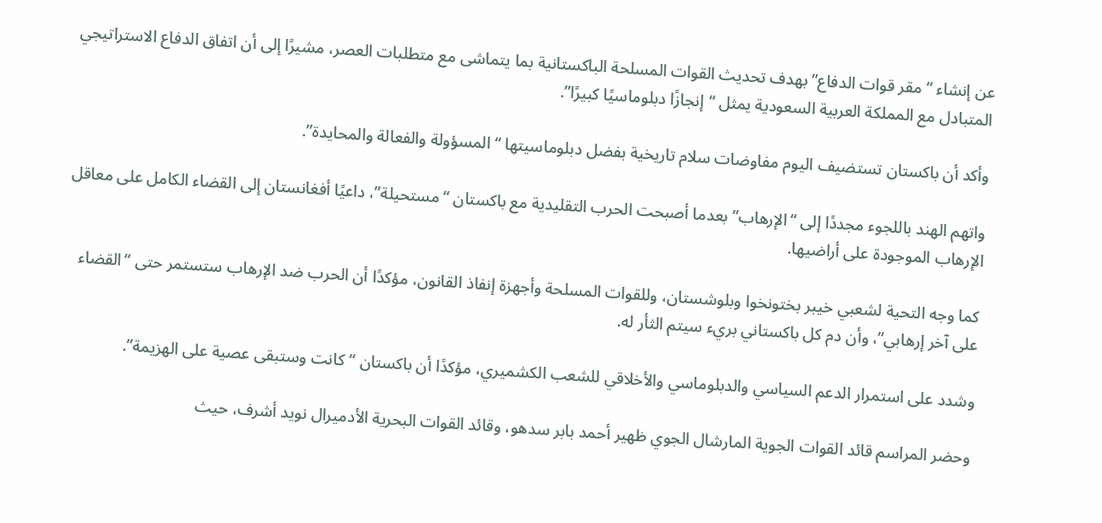عن إنشاء “مقر قوات الدفاع” بهدف تحديث القوات المسلحة الباكستانية بما يتماشى مع متطلبات العصر، مشيرًا إلى أن اتفاق الدفاع الاستراتيجي المتبادل مع المملكة العربية السعودية يمثل “إنجازًا دبلوماسيًا كبيرًا”.

وأكد أن باكستان تستضيف اليوم مفاوضات سلام تاريخية بفضل دبلوماسيتها “المسؤولة والفعالة والمحايدة”.

واتهم الهند باللجوء مجددًا إلى “الإرهاب” بعدما أصبحت الحرب التقليدية مع باكستان “مستحيلة”، داعيًا أفغانستان إلى القضاء الكامل على معاقل الإرهاب الموجودة على أراضيها.

كما وجه التحية لشعبي خيبر بختونخوا وبلوشستان، وللقوات المسلحة وأجهزة إنفاذ القانون، مؤكدًا أن الحرب ضد الإرهاب ستستمر حتى “القضاء على آخر إرهابي”، وأن دم كل باكستاني بريء سيتم الثأر له.

وشدد على استمرار الدعم السياسي والدبلوماسي والأخلاقي للشعب الكشميري، مؤكدًا أن باكستان “كانت وستبقى عصية على الهزيمة”.

وحضر المراسم قائد القوات الجوية المارشال الجوي ظهير أحمد بابر سدھو، وقائد القوات البحرية الأدميرال نويد أشرف، حيث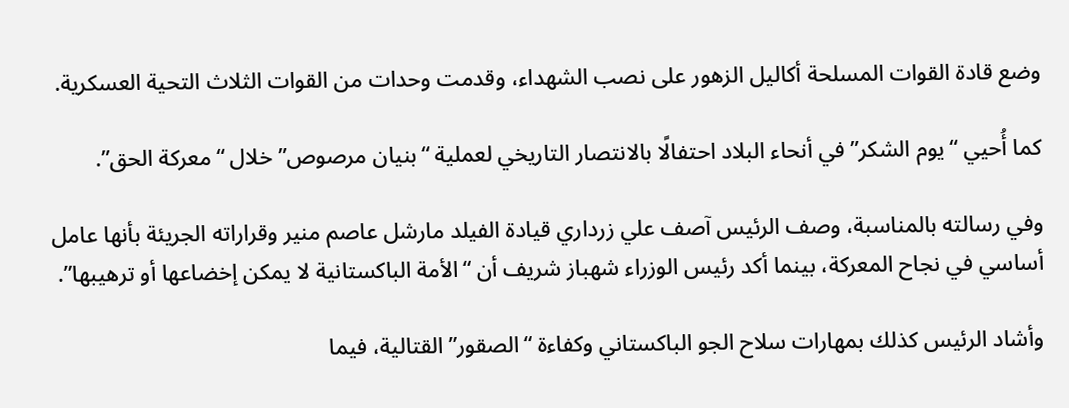وضع قادة القوات المسلحة أكاليل الزهور على نصب الشهداء، وقدمت وحدات من القوات الثلاث التحية العسكرية.

كما أُحيي “يوم الشكر” في أنحاء البلاد احتفالًا بالانتصار التاريخي لعملية “بنيان مرصوص” خلال “معركة الحق”.

وفي رسالته بالمناسبة، وصف الرئيس آصف علي زرداري قيادة الفيلد مارشل عاصم منير وقراراته الجريئة بأنها عامل أساسي في نجاح المعركة، بينما أكد رئيس الوزراء شهباز شريف أن “الأمة الباكستانية لا يمكن إخضاعها أو ترهيبها”.

وأشاد الرئيس كذلك بمهارات سلاح الجو الباكستاني وكفاءة “الصقور” القتالية، فيما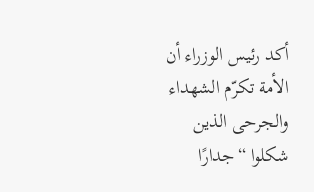أكد رئيس الوزراء أن الأمة تكرّم الشهداء والجرحى الذين شكلوا “جدارًا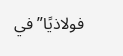فولاذيًا” في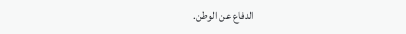الدفاع عن الوطن.